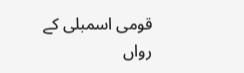قومی اسمبلی کے رواں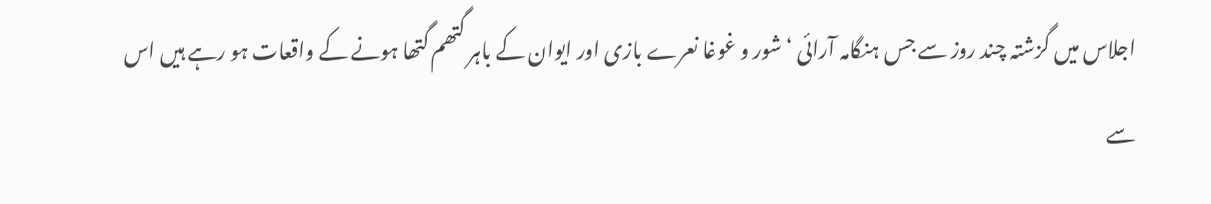اجلاس میں گزشتہ چند روز سے جس ہنگامہ آرائی ‘ شور و غوغا نعرے بازی اور ایوان کے باہر گتھم گتھا ہونے کے واقعات ہو رہے ہیں اس سے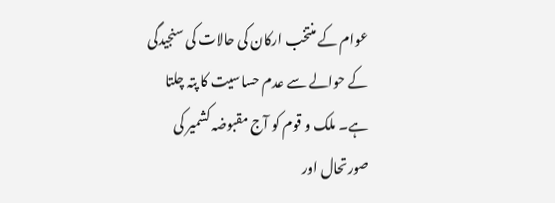عوام کے منتخب ارکان کی حالات کی سنجیدگی کے حوالے سے عدم حساسیت کا پتہ چلتا ہے۔ ملک و قوم کو آج مقبوضہ کشمیر کی صورتحال اور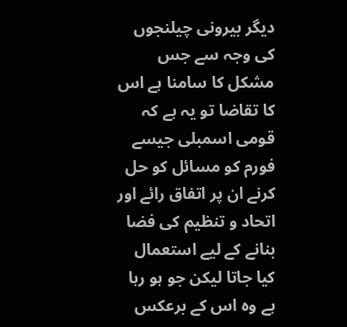دیگر بیرونی چیلنجوں کی وجہ سے جس مشکل کا سامنا ہے اس کا تقاضا تو یہ ہے کہ قومی اسمبلی جیسے فورم کو مسائل کو حل کرنے ان پر اتفاق رائے اور اتحاد و تنظیم کی فضا بنانے کے لیے استعمال کیا جاتا لیکن جو ہو رہا ہے وہ اس کے برعکس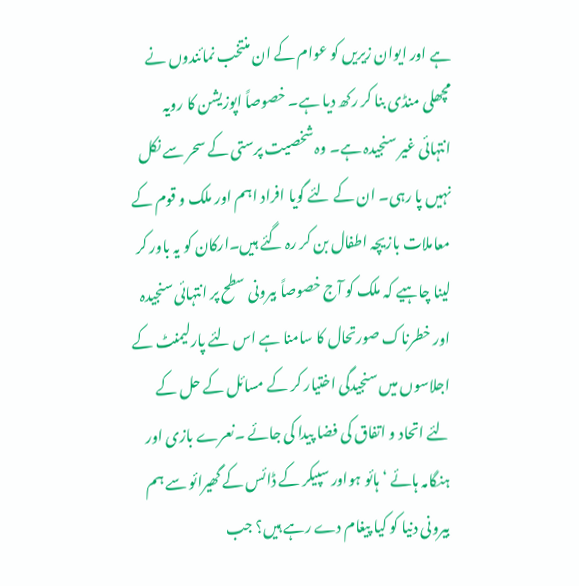ہے اور ایوان زیریں کو عوام کے ان منتخب نمائندوں نے مچھلی منڈی بنا کر رکھ دیا ہے۔ خصوصاً اپوزیشن کا رویہ انتہائی غیر سنجیدہ ہے۔ وہ شخصیت پرستی کے سحر سے نکل نہیں پا رہی۔ ان کے لئے گویا افراد اہم اور ملک و قوم کے معاملات بازیچہ اطفال بن کر رہ گئے ہیں۔ارکان کو یہ باور کر لینا چاہیے کہ ملک کو آج خصوصاً بیرونی سطح پر انتہائی سنجیدہ اور خطرناک صورتحال کا سامنا ہے اس لئے پارلیمنٹ کے اجلاسوں میں سنجیدگی اختیار کر کے مسائل کے حل کے لئے اتحاد و اتفاق کی فضا پیدا کی جائے ۔نعرے بازی اور ہنگامہ ہائے ‘ ہائو ہواور سپیکر کے ڈائس کے گھیرائو سے ہم بیرونی دنیا کو کیا پیغام دے رہے ہیں؟ جب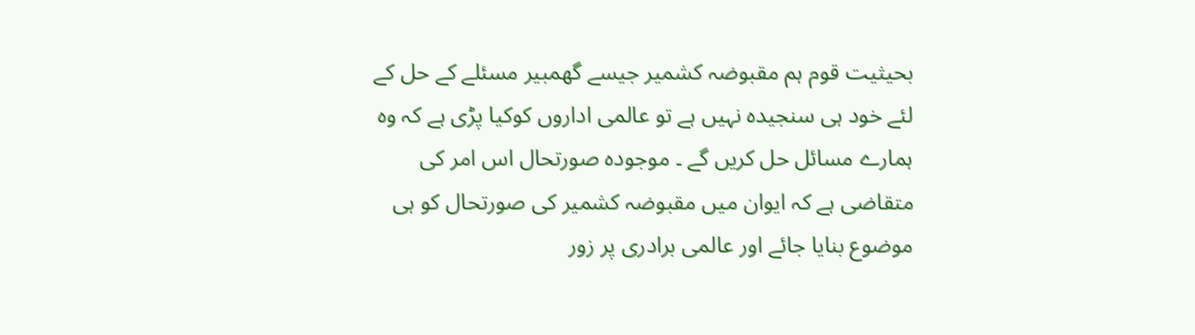بحیثیت قوم ہم مقبوضہ کشمیر جیسے گھمبیر مسئلے کے حل کے لئے خود ہی سنجیدہ نہیں ہے تو عالمی اداروں کوکیا پڑی ہے کہ وہ ہمارے مسائل حل کریں گے ۔ موجودہ صورتحال اس امر کی متقاضی ہے کہ ایوان میں مقبوضہ کشمیر کی صورتحال کو ہی موضوع بنایا جائے اور عالمی برادری پر زور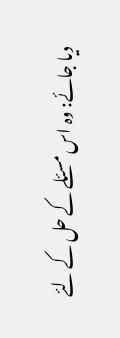دیا جائے: وہ اس مسئلے کے حل کے لئے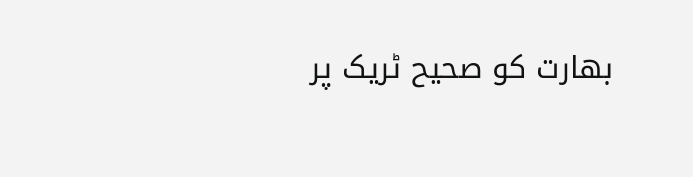بھارت کو صحیح ٹریک پر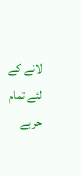لانے کے لئے تمام حربے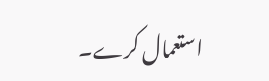استعمال کرے۔